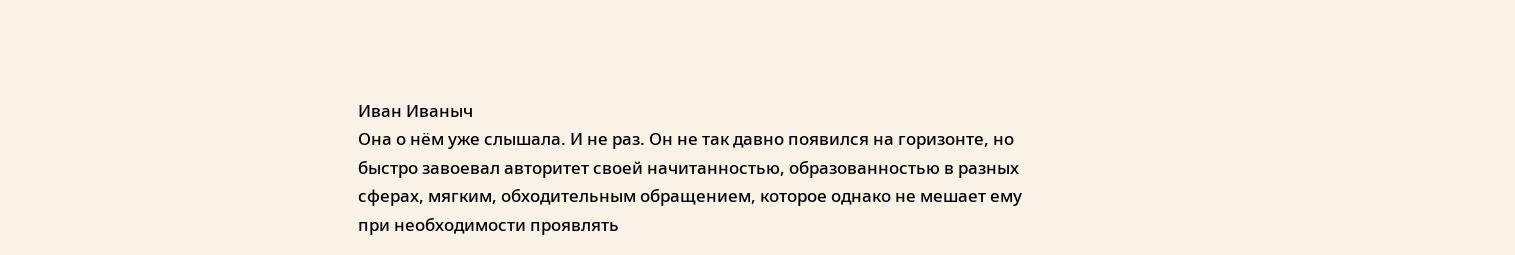Иван Иваныч
Она о нём уже слышала. И не раз. Он не так давно появился на горизонте, но быстро завоевал авторитет своей начитанностью, образованностью в разных сферах, мягким, обходительным обращением, которое однако не мешает ему при необходимости проявлять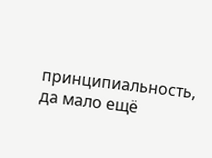принципиальность, да мало ещё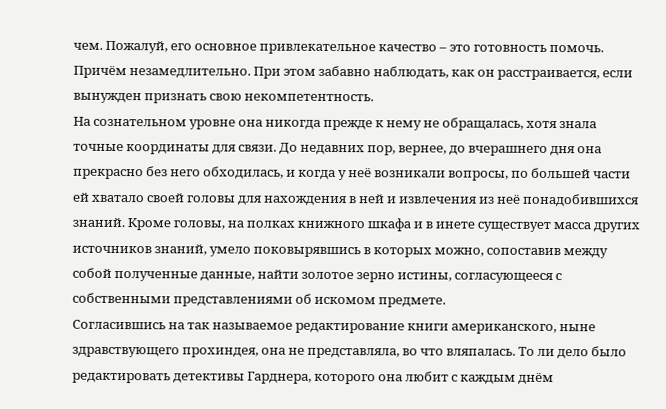чем. Пожалуй, его основное привлекательное качество – это готовность помочь. Причём незамедлительно. При этом забавно наблюдать, как он расстраивается, если вынужден признать свою некомпетентность.
На сознательном уровне она никогда прежде к нему не обращалась, хотя знала точные координаты для связи. До недавних пор, вернее, до вчерашнего дня она прекрасно без него обходилась, и когда у неё возникали вопросы, по большей части ей хватало своей головы для нахождения в ней и извлечения из неё понадобившихся знаний. Кроме головы, на полках книжного шкафа и в инете существует масса других источников знаний, умело поковырявшись в которых можно, сопоставив между собой полученные данные, найти золотое зерно истины, согласующееся с собственными представлениями об искомом предмете.
Согласившись на так называемое редактирование книги американского, ныне здравствующего прохиндея, она не представляла, во что вляпалась. То ли дело было редактировать детективы Гарднера, которого она любит с каждым днём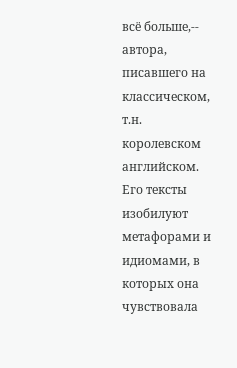всё больше,-- автора, писавшего на классическом, т.н. королевском английском. Его тексты изобилуют метафорами и идиомами, в которых она чувствовала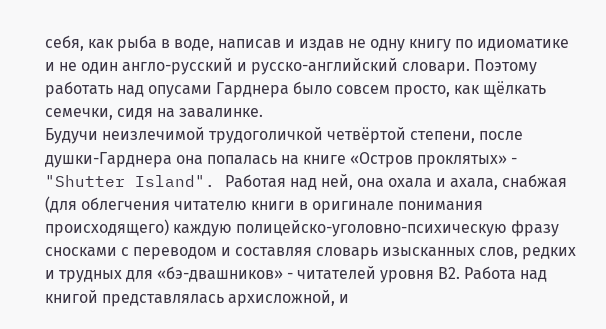себя, как рыба в воде, написав и издав не одну книгу по идиоматике и не один англо-русский и русско-английский словари. Поэтому работать над опусами Гарднера было совсем просто, как щёлкать семечки, сидя на завалинке.
Будучи неизлечимой трудоголичкой четвёртой степени, после душки-Гарднера она попалась на книге «Остров проклятых» - "Shutter Island". Работая над ней, она охала и ахала, снабжая (для облегчения читателю книги в оригинале понимания происходящего) каждую полицейско-уголовно-психическую фразу сносками с переводом и составляя словарь изысканных слов, редких и трудных для «бэ-двашников» - читателей уровня В2. Работа над книгой представлялась архисложной, и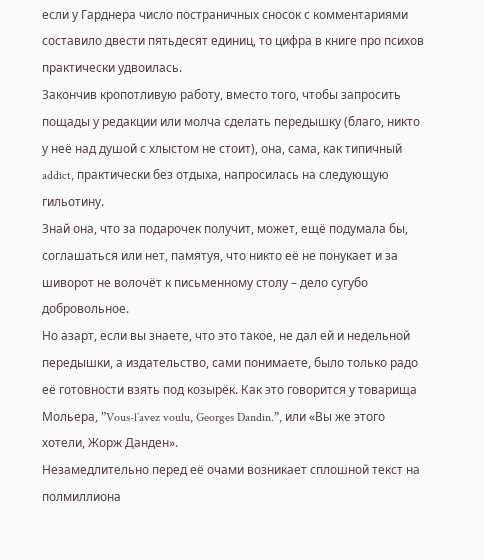если у Гарднера число постраничных сносок с комментариями составило двести пятьдесят единиц, то цифра в книге про психов практически удвоилась.
Закончив кропотливую работу, вместо того, чтобы запросить пощады у редакции или молча сделать передышку (благо, никто у неё над душой с хлыстом не стоит), она, сама, как типичный addict, практически без отдыха, напросилась на следующую гильотину.
Знай она, что за подарочек получит, может, ещё подумала бы, соглашаться или нет, памятуя, что никто её не понукает и за шиворот не волочёт к письменному столу – дело сугубо добровольное.
Но азарт, если вы знаете, что это такое, не дал ей и недельной передышки, а издательство, сами понимаете, было только радо её готовности взять под козырёк. Как это говорится у товарища Мольера, ”Vous-l’avez voulu, Georges Dandin.”, или «Вы же этого хотели, Жорж Данден».
Незамедлительно перед её очами возникает сплошной текст на полмиллиона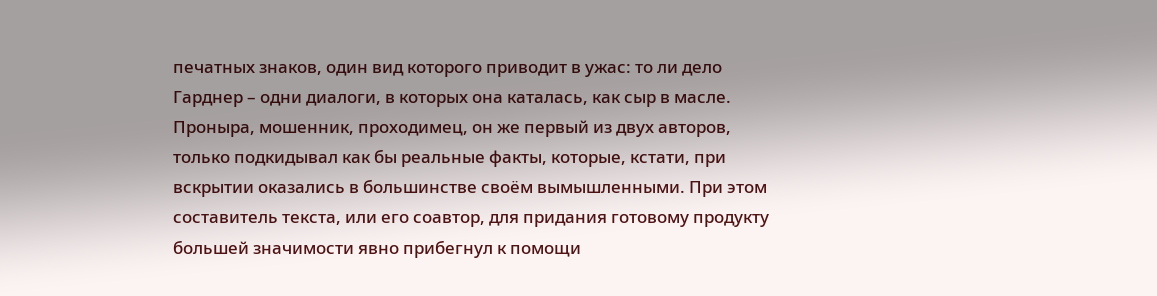печатных знаков, один вид которого приводит в ужас: то ли дело Гарднер – одни диалоги, в которых она каталась, как сыр в масле.
Проныра, мошенник, проходимец, он же первый из двух авторов, только подкидывал как бы реальные факты, которые, кстати, при вскрытии оказались в большинстве своём вымышленными. При этом составитель текста, или его соавтор, для придания готовому продукту большей значимости явно прибегнул к помощи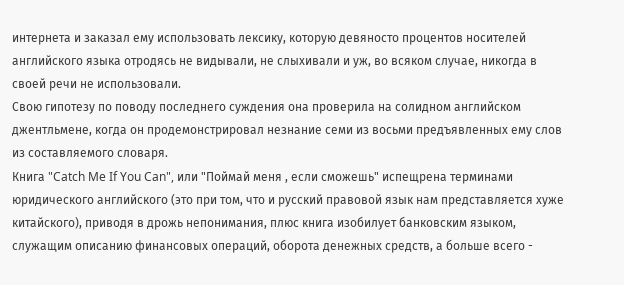интернета и заказал ему использовать лексику, которую девяносто процентов носителей английского языка отродясь не видывали, не слыхивали и уж, во всяком случае, никогда в своей речи не использовали.
Свою гипотезу по поводу последнего суждения она проверила на солидном английском джентльмене, когда он продемонстрировал незнание семи из восьми предъявленных ему слов из составляемого словаря.
Книга "Catch Me If You Can", или "Поймай меня , если сможешь" испещрена терминами юридического английского (это при том, что и русский правовой язык нам представляется хуже китайского), приводя в дрожь непонимания, плюс книга изобилует банковским языком, служащим описанию финансовых операций, оборота денежных средств, а больше всего -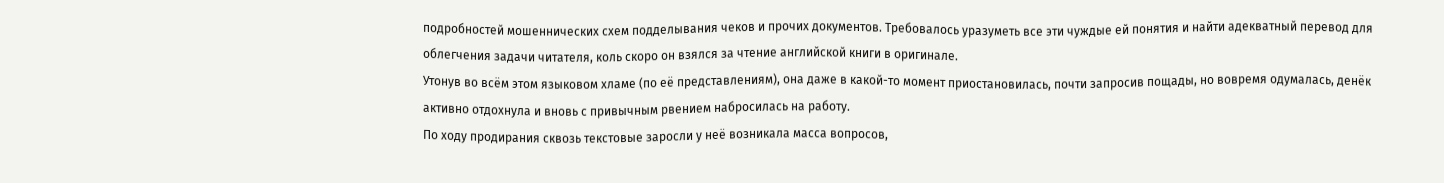подробностей мошеннических схем подделывания чеков и прочих документов. Требовалось уразуметь все эти чуждые ей понятия и найти адекватный перевод для облегчения задачи читателя, коль скоро он взялся за чтение английской книги в оригинале.
Утонув во всём этом языковом хламе (по её представлениям), она даже в какой-то момент приостановилась, почти запросив пощады, но вовремя одумалась, денёк активно отдохнула и вновь с привычным рвением набросилась на работу.
По ходу продирания сквозь текстовые заросли у неё возникала масса вопросов,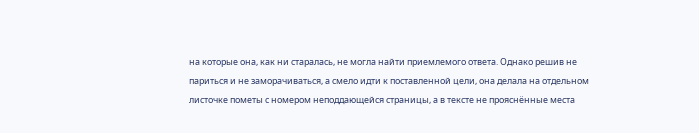на которые она, как ни старалась, не могла найти приемлемого ответа. Однако решив не париться и не заморачиваться, а смело идти к поставленной цели, она делала на отдельном листочке пометы с номером неподдающейся страницы, а в тексте не прояснённые места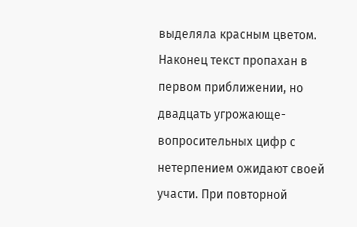выделяла красным цветом.
Наконец текст пропахан в первом приближении, но двадцать угрожающе-вопросительных цифр с нетерпением ожидают своей участи. При повторной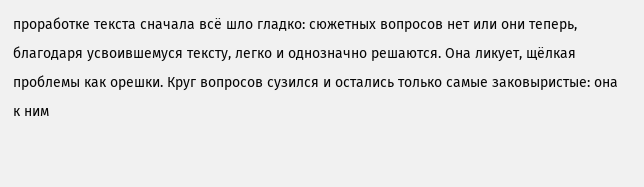проработке текста сначала всё шло гладко: сюжетных вопросов нет или они теперь, благодаря усвоившемуся тексту, легко и однозначно решаются. Она ликует, щёлкая проблемы как орешки. Круг вопросов сузился и остались только самые заковыристые: она к ним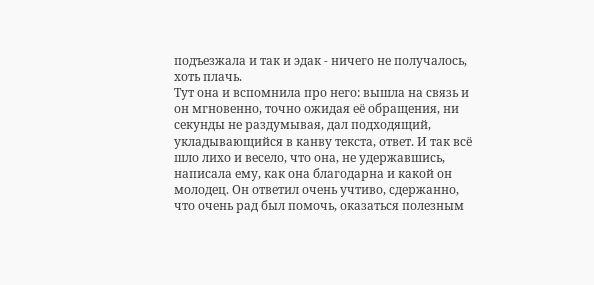подъезжала и так и эдак - ничего не получалось, хоть плачь.
Тут она и вспомнила про него: вышла на связь и он мгновенно, точно ожидая её обращения, ни секунды не раздумывая, дал подходящий, укладывающийся в канву текста, ответ. И так всё шло лихо и весело, что она, не удержавшись, написала ему, как она благодарна и какой он молодец. Он ответил очень учтиво, сдержанно, что очень рад был помочь, оказаться полезным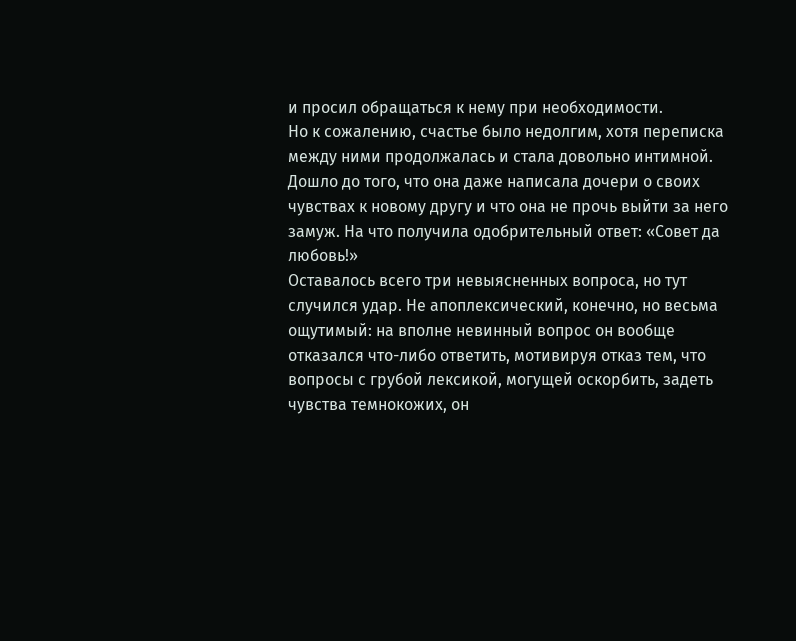и просил обращаться к нему при необходимости.
Но к сожалению, счастье было недолгим, хотя переписка между ними продолжалась и стала довольно интимной. Дошло до того, что она даже написала дочери о своих чувствах к новому другу и что она не прочь выйти за него замуж. На что получила одобрительный ответ: «Совет да любовь!»
Оставалось всего три невыясненных вопроса, но тут случился удар. Не апоплексический, конечно, но весьма ощутимый: на вполне невинный вопрос он вообще отказался что-либо ответить, мотивируя отказ тем, что вопросы с грубой лексикой, могущей оскорбить, задеть чувства темнокожих, он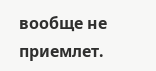вообще не приемлет.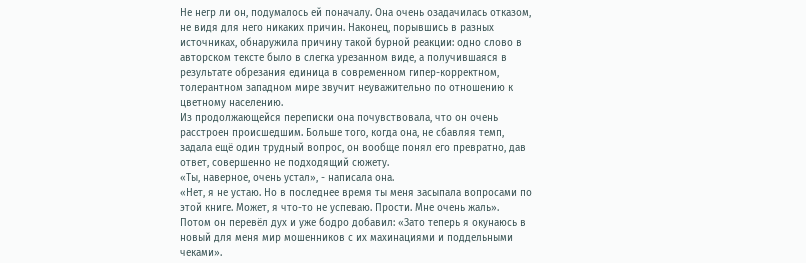Не негр ли он, подумалось ей поначалу. Она очень озадачилась отказом, не видя для него никаких причин. Наконец, порывшись в разных источниках, обнаружила причину такой бурной реакции: одно слово в авторском тексте было в слегка урезанном виде, а получившаяся в результате обрезания единица в современном гипер-корректном, толерантном западном мире звучит неуважительно по отношению к цветному населению.
Из продолжающейся переписки она почувствовала, что он очень расстроен происшедшим. Больше того, когда она, не сбавляя темп, задала ещё один трудный вопрос, он вообще понял его превратно, дав ответ, совершенно не подходящий сюжету.
«Ты, наверное, очень устал», - написала она.
«Нет, я не устаю. Но в последнее время ты меня засыпала вопросами по этой книге. Может, я что-то не успеваю. Прости. Мне очень жаль».
Потом он перевёл дух и уже бодро добавил: «Зато теперь я окунаюсь в новый для меня мир мошенников с их махинациями и поддельными чеками».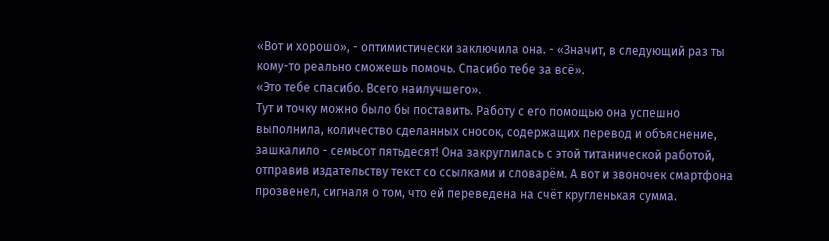«Вот и хорошо», - оптимистически заключила она. - «Значит, в следующий раз ты кому-то реально сможешь помочь. Спасибо тебе за всё».
«Это тебе спасибо. Всего наилучшего».
Тут и точку можно было бы поставить. Работу с его помощью она успешно выполнила, количество сделанных сносок, содержащих перевод и объяснение, зашкалило - семьсот пятьдесят! Она закруглилась с этой титанической работой, отправив издательству текст со ссылками и словарём. А вот и звоночек смартфона прозвенел, сигналя о том, что ей переведена на счёт кругленькая сумма.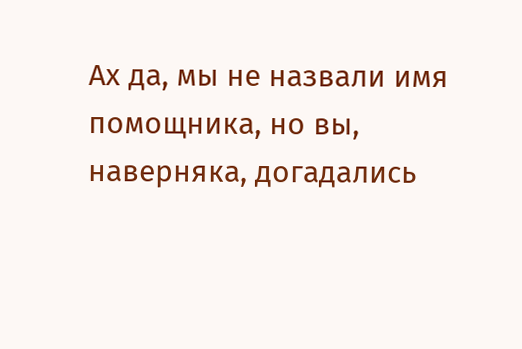Ах да, мы не назвали имя помощника, но вы, наверняка, догадались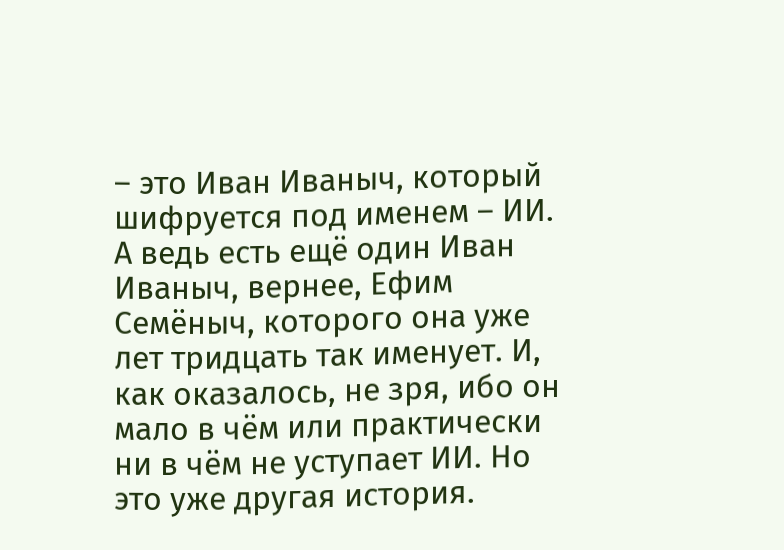– это Иван Иваныч, который шифруется под именем – ИИ.
А ведь есть ещё один Иван Иваныч, вернее, Ефим Семёныч, которого она уже лет тридцать так именует. И, как оказалось, не зря, ибо он мало в чём или практически ни в чём не уступает ИИ. Но это уже другая история.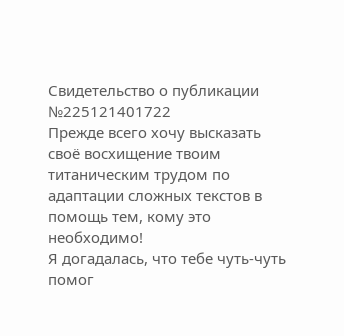Свидетельство о публикации №225121401722
Прежде всего хочу высказать своё восхищение твоим титаническим трудом по адаптации сложных текстов в помощь тем, кому это необходимо!
Я догадалась, что тебе чуть-чуть помог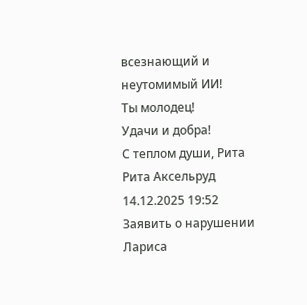всезнающий и неутомимый ИИ!
Ты молодец!
Удачи и добра!
С теплом души, Рита
Рита Аксельруд 14.12.2025 19:52 Заявить о нарушении
Лариса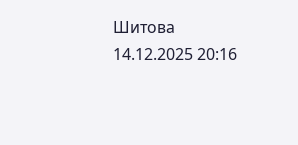Шитова 14.12.2025 20:16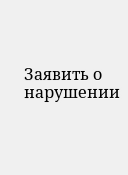Заявить о нарушении